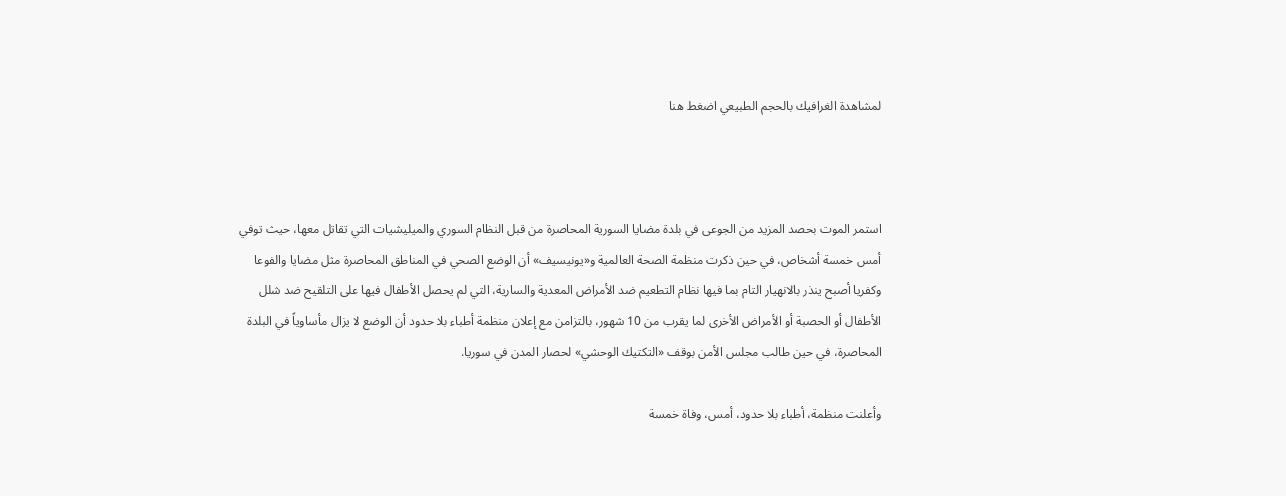لمشاهدة الغرافيك بالحجم الطبيعي اضغط هنا



استمر الموت بحصد المزيد من الجوعى في بلدة مضايا السورية المحاصرة من قبل النظام السوري والميليشيات التي تقاتل معها، حيث توفي أمس خمسة أشخاص، في حين ذكرت منظمة الصحة العالمية و«يونيسيف» أن الوضع الصحي في المناطق المحاصرة مثل مضايا والفوعا وكفريا أصبح ينذر بالانهيار التام بما فيها نظام التطعيم ضد الأمراض المعدية والسارية، التي لم يحصل الأطفال فيها على التلقيح ضد شلل الأطفال أو الحصبة أو الأمراض الأخرى لما يقرب من 10 شهور، بالتزامن مع إعلان منظمة أطباء بلا حدود أن الوضع لا يزال مأساوياً في البلدة المحاصرة، في حين طالب مجلس الأمن بوقف «التكتيك الوحشي» لحصار المدن في سوريا.

وأعلنت منظمة، أطباء بلا حدود، أمس، وفاة خمسة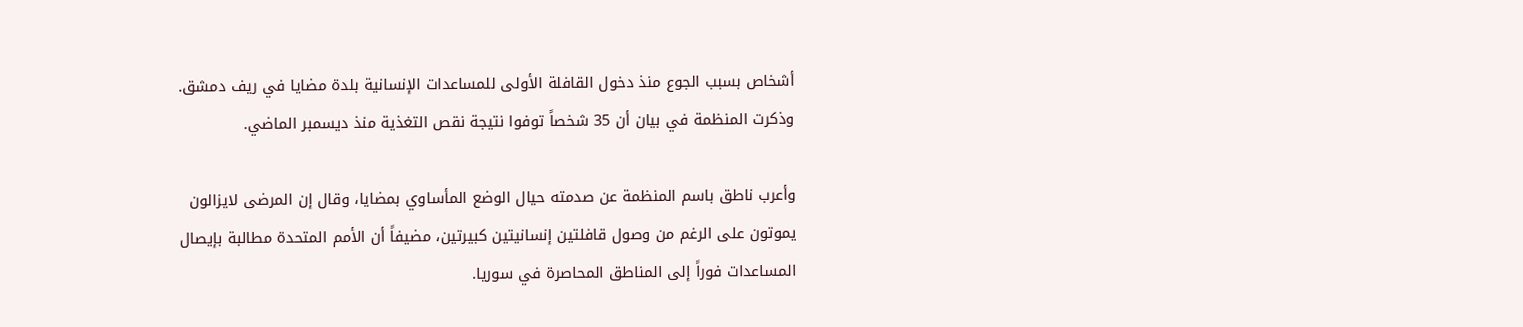أشخاص بسبب الجوع منذ دخول القافلة الأولى للمساعدات الإنسانية بلدة مضايا في ريف دمشق. وذكرت المنظمة في بيان أن 35 شخصاً توفوا نتيجة نقص التغذية منذ ديسمبر الماضي.

وأعرب ناطق باسم المنظمة عن صدمته حيال الوضع المأساوي بمضايا، وقال إن المرضى لايزالون يموتون على الرغم من وصول قافلتين إنسانيتين كبيرتين، مضيفاً أن الأمم المتحدة مطالبة بإيصال المساعدات فوراً إلى المناطق المحاصرة في سوريا.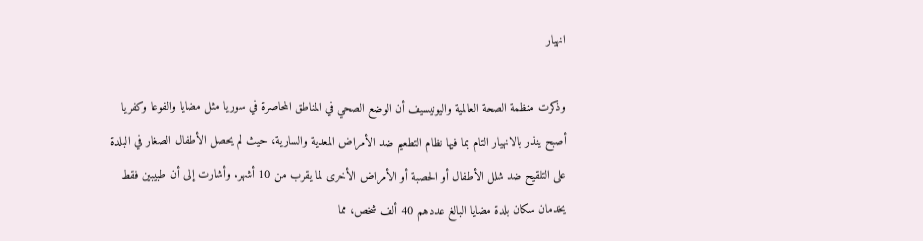انهيار

وذكرت منظمة الصحة العالمية واليونيسيف أن الوضع الصحي في المناطق المحاصرة في سوريا مثل مضايا والفوعا وكفريا أصبح ينذر بالانهيار التام بما فيها نظام التطعيم ضد الأمراض المعدية والسارية، حيث لم يحصل الأطفال الصغار في البلدة على التلقيح ضد شلل الأطفال أو الحصبة أو الأمراض الأخرى لما يقرب من 10 أشهر. وأشارت إلى أن طبيبين فقط يخدمان سكان بلدة مضايا البالغ عددهم 40 ألف شخص، مما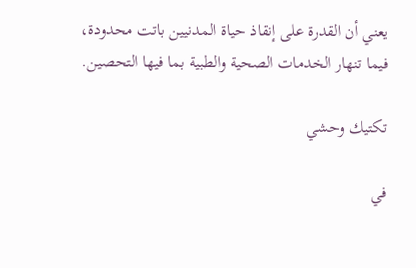يعني أن القدرة على إنقاذ حياة المدنيين باتت محدودة، فيما تنهار الخدمات الصحية والطبية بما فيها التحصين.

تكتيك وحشي

في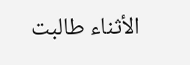الأثناء طالبت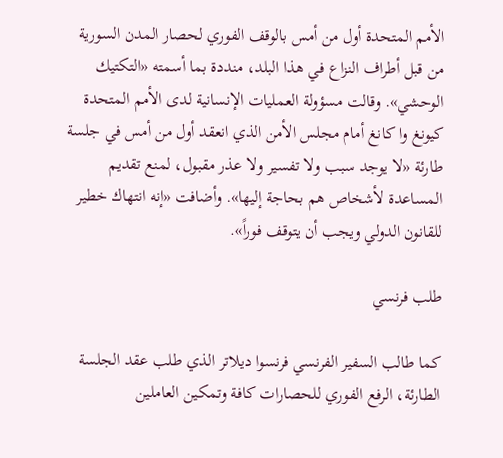الأمم المتحدة أول من أمس بالوقف الفوري لحصار المدن السورية من قبل أطراف النزاع في هذا البلد، منددة بما أسمته «التكتيك الوحشي». وقالت مسؤولة العمليات الإنسانية لدى الأمم المتحدة كيونغ وا كانغ أمام مجلس الأمن الذي انعقد أول من أمس في جلسة طارئة «لا يوجد سبب ولا تفسير ولا عذر مقبول، لمنع تقديم المساعدة لأشخاص هم بحاجة إليها». وأضافت «إنه انتهاك خطير للقانون الدولي ويجب أن يتوقف فوراً».

طلب فرنسي

كما طالب السفير الفرنسي فرنسوا ديلاتر الذي طلب عقد الجلسة الطارئة، الرفع الفوري للحصارات كافة وتمكين العاملين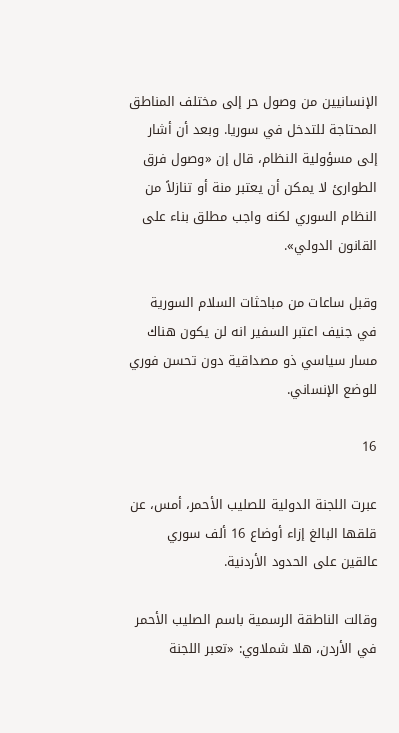الإنسانيين من وصول حر إلى مختلف المناطق المحتاجة للتدخل في سوريا. وبعد أن أشار إلى مسؤولية النظام، قال إن «وصول فرق الطوارئ لا يمكن أن يعتبر منة أو تنازلاً من النظام السوري لكنه واجب مطلق بناء على القانون الدولي».

وقبل ساعات من مباحثات السلام السورية في جنيف اعتبر السفير انه لن يكون هناك مسار سياسي ذو مصداقية دون تحسن فوري للوضع الإنساني.

16

عبرت اللجنة الدولية للصليب الأحمر، أمس، عن قلقها البالغ إزاء أوضاع 16 ألف سوري عالقين على الحدود الأردنية.

وقالت الناطقة الرسمية باسم الصليب الأحمر في الأردن، هلا شملاوي: «تعبر اللجنة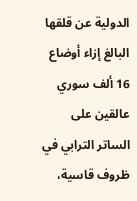الدولية عن قلقها البالغ إزاء أوضاع 16 ألف سوري عالقين على الساتر الترابي في ظروف قاسية،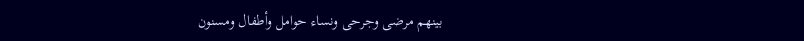بينهم مرضى وجرحى ونساء حوامل وأطفال ومسنون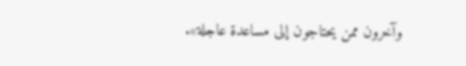وآخرون ممن يحتاجون إلى مساعدة عاجلة».